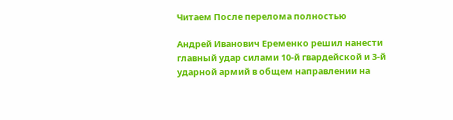Читаем После перелома полностью

Андрей Иванович Еременко решил нанести главный удар силами 10-й гвардейской и 3-й ударной армий в общем направлении на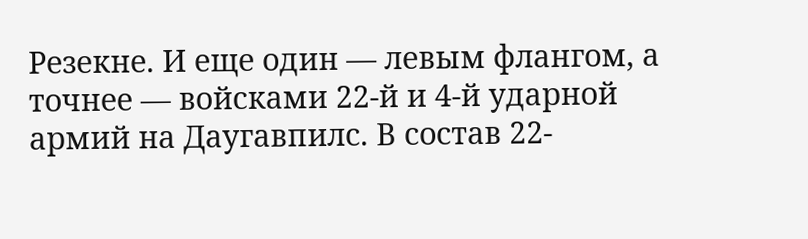Резекне. И еще один — левым флангом, а точнее — войсками 22-й и 4-й ударной армий на Даугавпилс. В состав 22-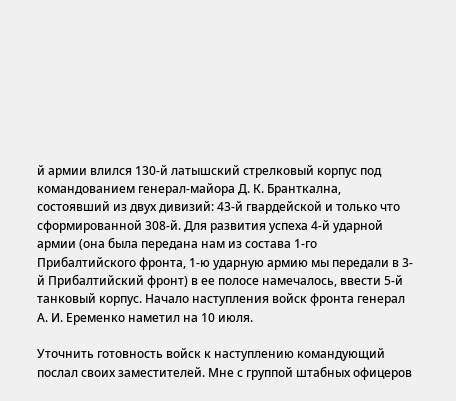й армии влился 130-й латышский стрелковый корпус под командованием генерал-майора Д. К. Бранткална, состоявший из двух дивизий: 43-й гвардейской и только что сформированной 308-й. Для развития успеха 4-й ударной армии (она была передана нам из состава 1-го Прибалтийского фронта, 1-ю ударную армию мы передали в 3-й Прибалтийский фронт) в ее полосе намечалось, ввести 5-й танковый корпус. Начало наступления войск фронта генерал А. И. Еременко наметил на 10 июля.

Уточнить готовность войск к наступлению командующий послал своих заместителей. Мне с группой штабных офицеров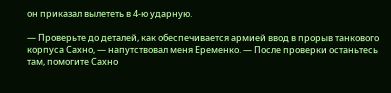он приказал вылететь в 4-ю ударную.

— Проверьте до деталей, как обеспечивается армией ввод в прорыв танкового корпуса Сахно, — напутствовал меня Еременко. — После проверки останьтесь там, помогите Сахно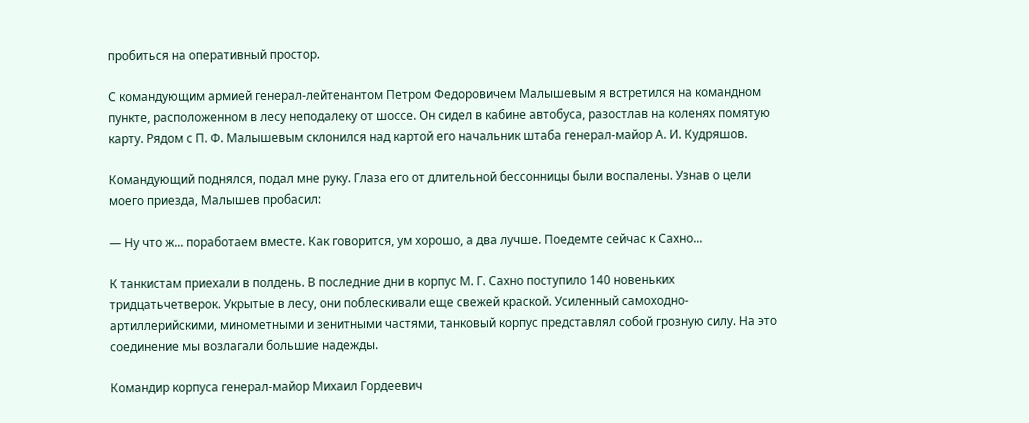пробиться на оперативный простор.

С командующим армией генерал-лейтенантом Петром Федоровичем Малышевым я встретился на командном пункте, расположенном в лесу неподалеку от шоссе. Он сидел в кабине автобуса, разостлав на коленях помятую карту. Рядом с П. Ф. Малышевым склонился над картой его начальник штаба генерал-майор А. И. Кудряшов.

Командующий поднялся, подал мне руку. Глаза его от длительной бессонницы были воспалены. Узнав о цели моего приезда, Малышев пробасил:

— Ну что ж... поработаем вместе. Как говорится, ум хорошо, а два лучше. Поедемте сейчас к Сахно...

К танкистам приехали в полдень. В последние дни в корпус М. Г. Сахно поступило 140 новеньких тридцатьчетверок. Укрытые в лесу, они поблескивали еще свежей краской. Усиленный самоходно-артиллерийскими, минометными и зенитными частями, танковый корпус представлял собой грозную силу. На это соединение мы возлагали большие надежды.

Командир корпуса генерал-майор Михаил Гордеевич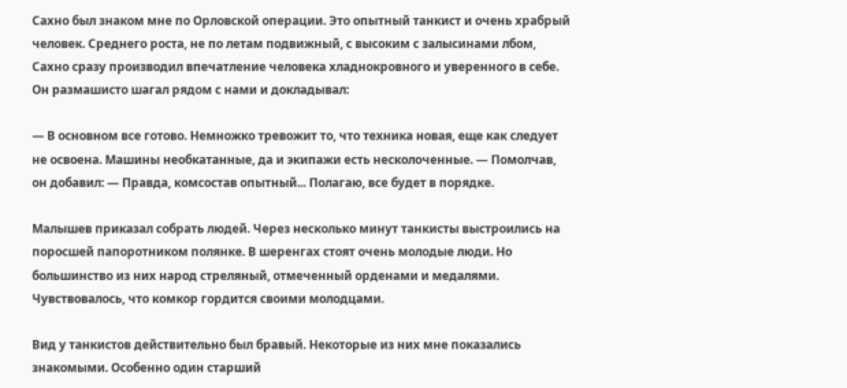Сахно был знаком мне по Орловской операции. Это опытный танкист и очень храбрый человек. Среднего роста, не по летам подвижный, с высоким с залысинами лбом, Сахно сразу производил впечатление человека хладнокровного и уверенного в себе. Он размашисто шагал рядом с нами и докладывал:

— В основном все готово. Немножко тревожит то, что техника новая, еще как следует не освоена. Машины необкатанные, да и экипажи есть несколоченные. — Помолчав, он добавил: — Правда, комсостав опытный... Полагаю, все будет в порядке.

Малышев приказал собрать людей. Через несколько минут танкисты выстроились на поросшей папоротником полянке. В шеренгах стоят очень молодые люди. Но большинство из них народ стреляный, отмеченный орденами и медалями. Чувствовалось, что комкор гордится своими молодцами.

Вид у танкистов действительно был бравый. Некоторые из них мне показались знакомыми. Особенно один старший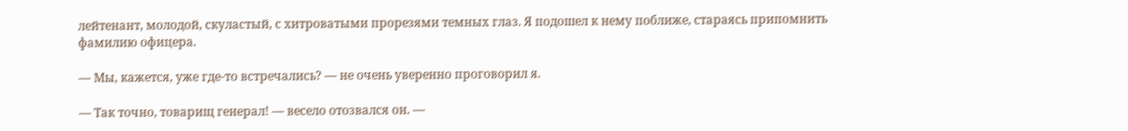лейтенант, молодой, скуластый, с хитроватыми прорезями темных глаз. Я подошел к нему поближе, стараясь припомнить фамилию офицера.

— Мы, кажется, уже где-то встречались? — не очень уверенно проговорил я.

— Так точно, товарищ генерал! — весело отозвался он. —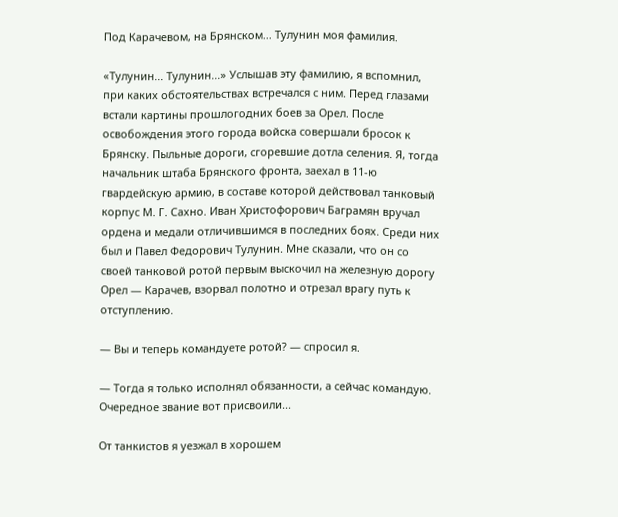Под Карачевом, на Брянском... Тулунин моя фамилия.

«Тулунин... Тулунин...» Услышав эту фамилию, я вспомнил, при каких обстоятельствах встречался с ним. Перед глазами встали картины прошлогодних боев за Орел. После освобождения этого города войска совершали бросок к Брянску. Пыльные дороги, сгоревшие дотла селения. Я, тогда начальник штаба Брянского фронта, заехал в 11-ю гвардейскую армию, в составе которой действовал танковый корпус М. Г. Сахно. Иван Христофорович Баграмян вручал ордена и медали отличившимся в последних боях. Среди них был и Павел Федорович Тулунин. Мне сказали, что он со своей танковой ротой первым выскочил на железную дорогу Орел — Карачев, взорвал полотно и отрезал врагу путь к отступлению.

— Вы и теперь командуете ротой? — спросил я.

— Тогда я только исполнял обязанности, а сейчас командую. Очередное звание вот присвоили...

От танкистов я уезжал в хорошем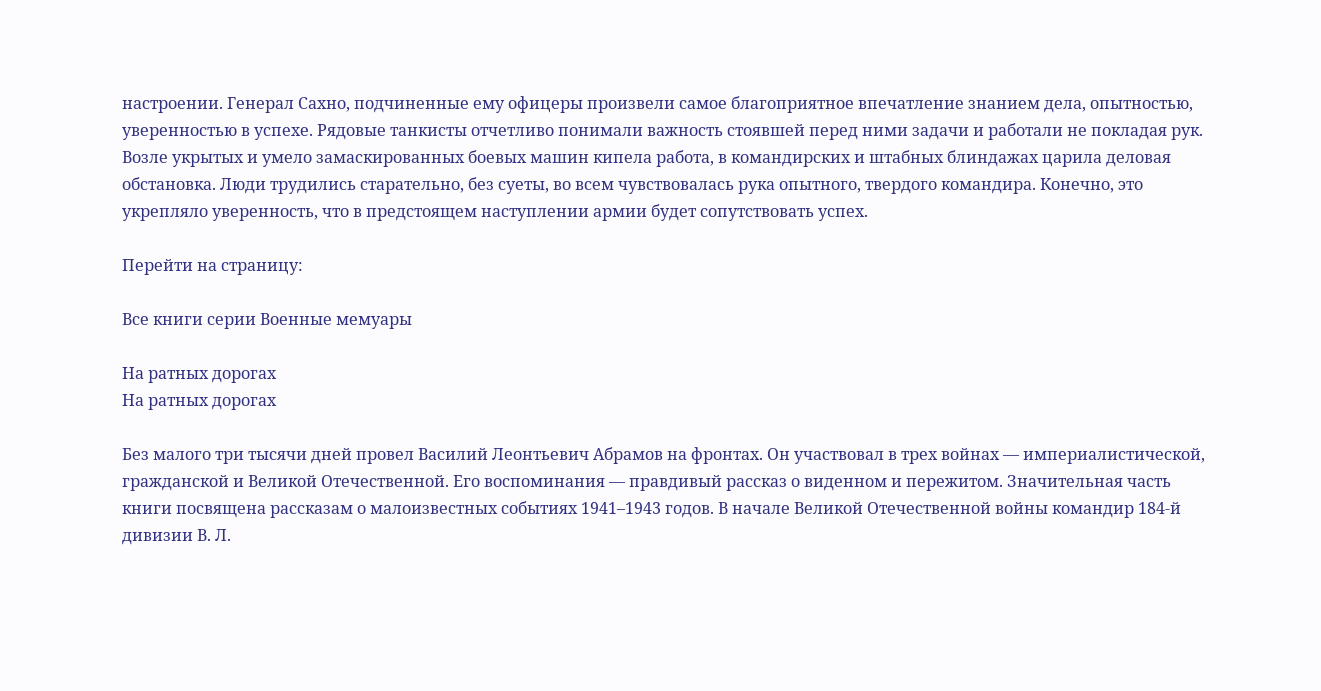настроении. Генерал Сахно, подчиненные ему офицеры произвели самое благоприятное впечатление знанием дела, опытностью, уверенностью в успехе. Рядовые танкисты отчетливо понимали важность стоявшей перед ними задачи и работали не покладая рук. Возле укрытых и умело замаскированных боевых машин кипела работа, в командирских и штабных блиндажах царила деловая обстановка. Люди трудились старательно, без суеты, во всем чувствовалась рука опытного, твердого командира. Конечно, это укрепляло уверенность, что в предстоящем наступлении армии будет сопутствовать успех.

Перейти на страницу:

Все книги серии Военные мемуары

На ратных дорогах
На ратных дорогах

Без малого три тысячи дней провел Василий Леонтьевич Абрамов на фронтах. Он участвовал в трех войнах — империалистической, гражданской и Великой Отечественной. Его воспоминания — правдивый рассказ о виденном и пережитом. Значительная часть книги посвящена рассказам о малоизвестных событиях 1941–1943 годов. В начале Великой Отечественной войны командир 184-й дивизии В. Л.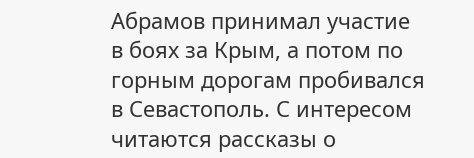Абрамов принимал участие в боях за Крым, а потом по горным дорогам пробивался в Севастополь. С интересом читаются рассказы о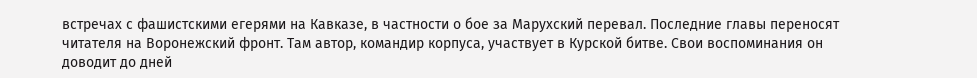встречах с фашистскими егерями на Кавказе, в частности о бое за Марухский перевал. Последние главы переносят читателя на Воронежский фронт. Там автор, командир корпуса, участвует в Курской битве. Свои воспоминания он доводит до дней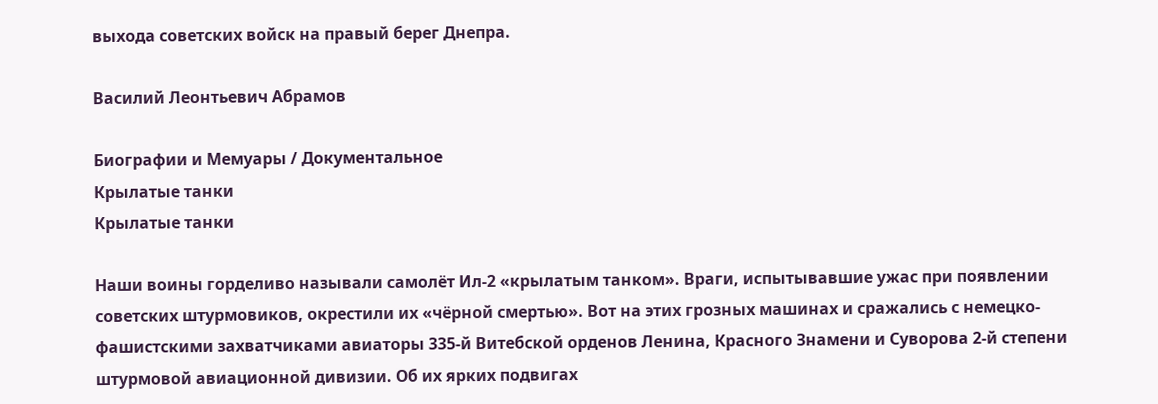выхода советских войск на правый берег Днепра.

Василий Леонтьевич Абрамов

Биографии и Мемуары / Документальное
Крылатые танки
Крылатые танки

Наши воины горделиво называли самолёт Ил-2 «крылатым танком». Враги, испытывавшие ужас при появлении советских штурмовиков, окрестили их «чёрной смертью». Вот на этих грозных машинах и сражались с немецко-фашистскими захватчиками авиаторы 335-й Витебской орденов Ленина, Красного Знамени и Суворова 2-й степени штурмовой авиационной дивизии. Об их ярких подвигах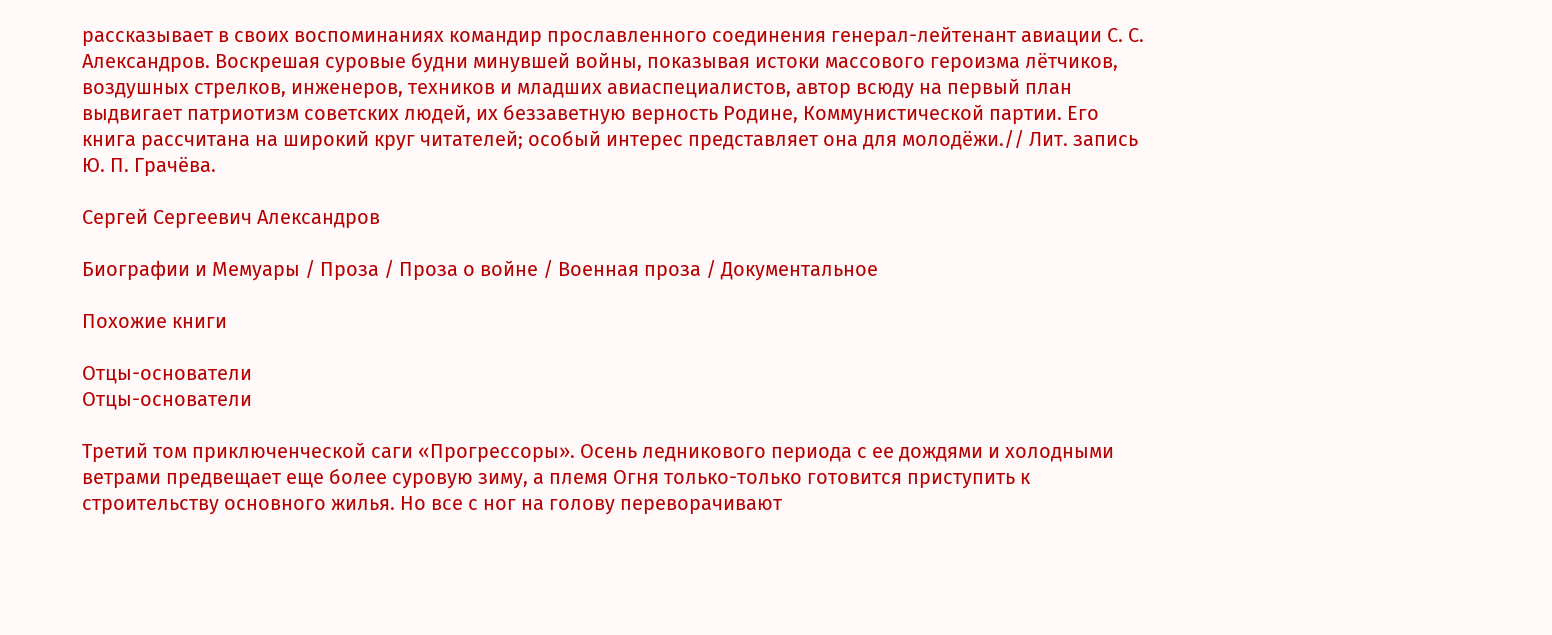рассказывает в своих воспоминаниях командир прославленного соединения генерал-лейтенант авиации С. С. Александров. Воскрешая суровые будни минувшей войны, показывая истоки массового героизма лётчиков, воздушных стрелков, инженеров, техников и младших авиаспециалистов, автор всюду на первый план выдвигает патриотизм советских людей, их беззаветную верность Родине, Коммунистической партии. Его книга рассчитана на широкий круг читателей; особый интерес представляет она для молодёжи.// Лит. запись Ю. П. Грачёва.

Сергей Сергеевич Александров

Биографии и Мемуары / Проза / Проза о войне / Военная проза / Документальное

Похожие книги

Отцы-основатели
Отцы-основатели

Третий том приключенческой саги «Прогрессоры». Осень ледникового периода с ее дождями и холодными ветрами предвещает еще более суровую зиму, а племя Огня только-только готовится приступить к строительству основного жилья. Но все с ног на голову переворачивают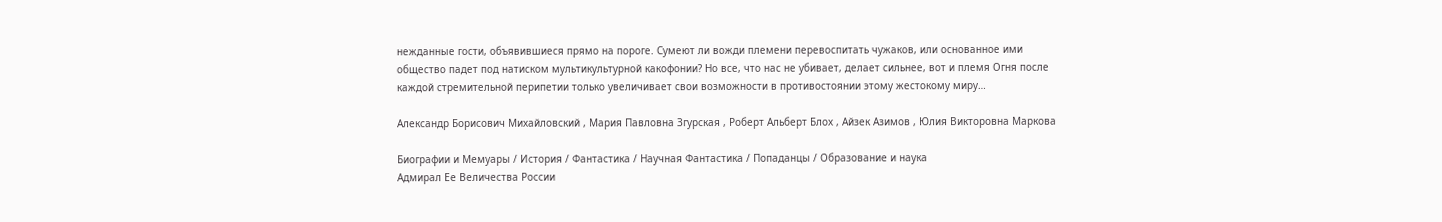нежданные гости, объявившиеся прямо на пороге. Сумеют ли вожди племени перевоспитать чужаков, или основанное ими общество падет под натиском мультикультурной какофонии? Но все, что нас не убивает, делает сильнее, вот и племя Огня после каждой стремительной перипетии только увеличивает свои возможности в противостоянии этому жестокому миру…

Александр Борисович Михайловский , Мария Павловна Згурская , Роберт Альберт Блох , Айзек Азимов , Юлия Викторовна Маркова

Биографии и Мемуары / История / Фантастика / Научная Фантастика / Попаданцы / Образование и наука
Адмирал Ее Величества России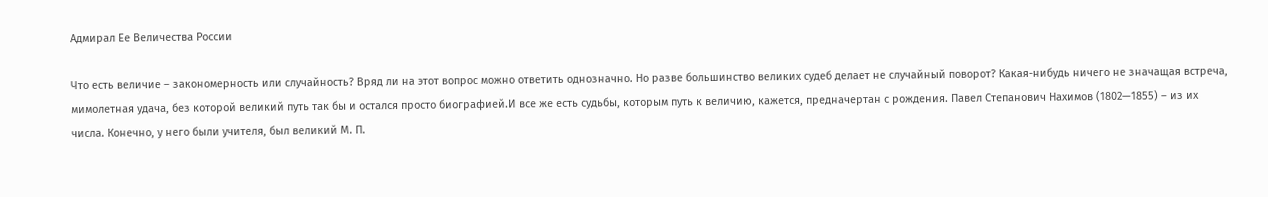Адмирал Ее Величества России

Что есть величие – закономерность или случайность? Вряд ли на этот вопрос можно ответить однозначно. Но разве большинство великих судеб делает не случайный поворот? Какая-нибудь ничего не значащая встреча, мимолетная удача, без которой великий путь так бы и остался просто биографией.И все же есть судьбы, которым путь к величию, кажется, предначертан с рождения. Павел Степанович Нахимов (1802—1855) – из их числа. Конечно, у него были учителя, был великий М. П.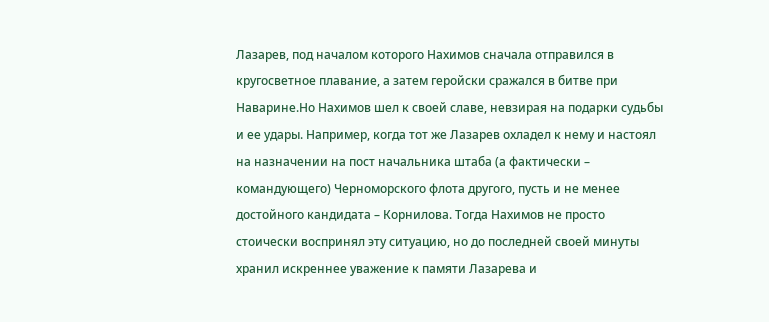Лазарев, под началом которого Нахимов сначала отправился в кругосветное плавание, а затем геройски сражался в битве при Наварине.Но Нахимов шел к своей славе, невзирая на подарки судьбы и ее удары. Например, когда тот же Лазарев охладел к нему и настоял на назначении на пост начальника штаба (а фактически – командующего) Черноморского флота другого, пусть и не менее достойного кандидата – Корнилова. Тогда Нахимов не просто стоически воспринял эту ситуацию, но до последней своей минуты хранил искреннее уважение к памяти Лазарева и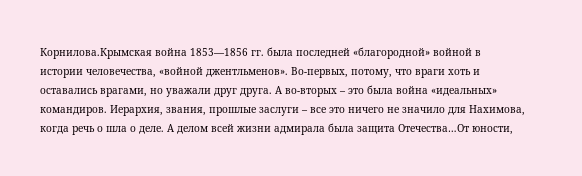Корнилова.Крымская война 1853—1856 гг. была последней «благородной» войной в истории человечества, «войной джентльменов». Во-первых, потому, что враги хоть и оставались врагами, но уважали друг друга. А во-вторых – это была война «идеальных» командиров. Иерархия, звания, прошлые заслуги – все это ничего не значило для Нахимова, когда речь о шла о деле. А делом всей жизни адмирала была защита Отечества…От юности,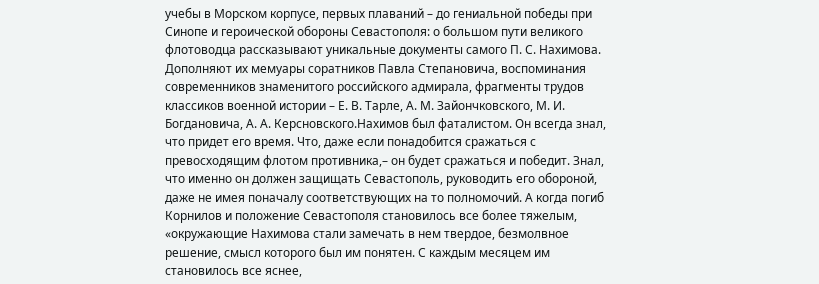учебы в Морском корпусе, первых плаваний – до гениальной победы при Синопе и героической обороны Севастополя: о большом пути великого флотоводца рассказывают уникальные документы самого П. С. Нахимова. Дополняют их мемуары соратников Павла Степановича, воспоминания современников знаменитого российского адмирала, фрагменты трудов классиков военной истории – Е. В. Тарле, А. М. Зайончковского, М. И. Богдановича, А. А. Керсновского.Нахимов был фаталистом. Он всегда знал, что придет его время. Что, даже если понадобится сражаться с превосходящим флотом противника,– он будет сражаться и победит. Знал, что именно он должен защищать Севастополь, руководить его обороной, даже не имея поначалу соответствующих на то полномочий. А когда погиб Корнилов и положение Севастополя становилось все более тяжелым, «окружающие Нахимова стали замечать в нем твердое, безмолвное решение, смысл которого был им понятен. С каждым месяцем им становилось все яснее,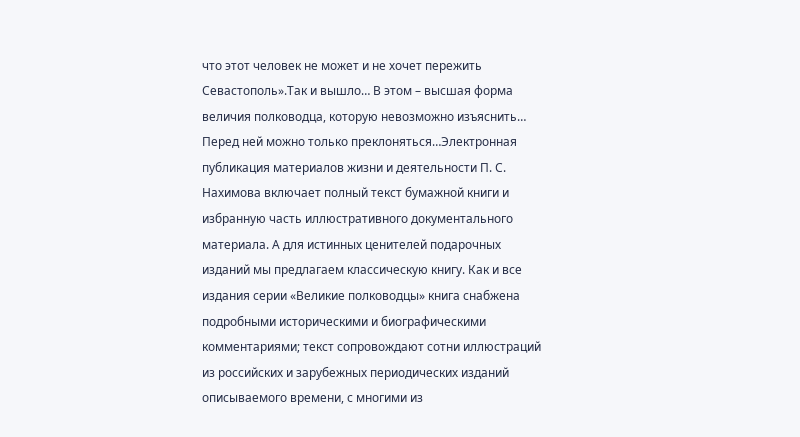что этот человек не может и не хочет пережить Севастополь».Так и вышло… В этом – высшая форма величия полководца, которую невозможно изъяснить… Перед ней можно только преклоняться…Электронная публикация материалов жизни и деятельности П. С. Нахимова включает полный текст бумажной книги и избранную часть иллюстративного документального материала. А для истинных ценителей подарочных изданий мы предлагаем классическую книгу. Как и все издания серии «Великие полководцы» книга снабжена подробными историческими и биографическими комментариями; текст сопровождают сотни иллюстраций из российских и зарубежных периодических изданий описываемого времени, с многими из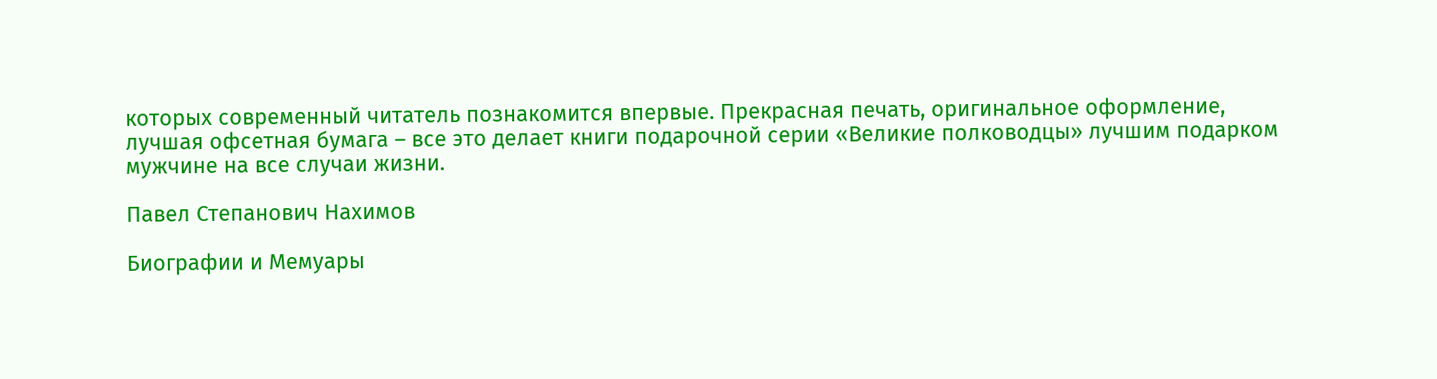которых современный читатель познакомится впервые. Прекрасная печать, оригинальное оформление, лучшая офсетная бумага – все это делает книги подарочной серии «Великие полководцы» лучшим подарком мужчине на все случаи жизни.

Павел Степанович Нахимов

Биографии и Мемуары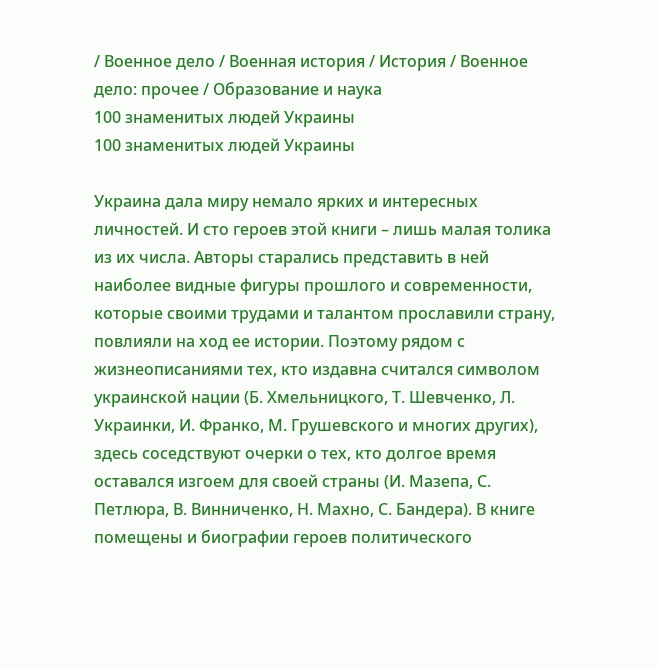/ Военное дело / Военная история / История / Военное дело: прочее / Образование и наука
100 знаменитых людей Украины
100 знаменитых людей Украины

Украина дала миру немало ярких и интересных личностей. И сто героев этой книги – лишь малая толика из их числа. Авторы старались представить в ней наиболее видные фигуры прошлого и современности, которые своими трудами и талантом прославили страну, повлияли на ход ее истории. Поэтому рядом с жизнеописаниями тех, кто издавна считался символом украинской нации (Б. Хмельницкого, Т. Шевченко, Л. Украинки, И. Франко, М. Грушевского и многих других), здесь соседствуют очерки о тех, кто долгое время оставался изгоем для своей страны (И. Мазепа, С. Петлюра, В. Винниченко, Н. Махно, С. Бандера). В книге помещены и биографии героев политического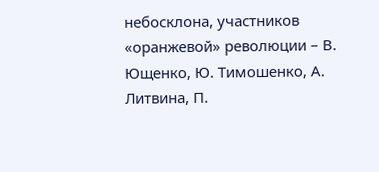небосклона, участников «оранжевой» революции – В. Ющенко, Ю. Тимошенко, А. Литвина, П.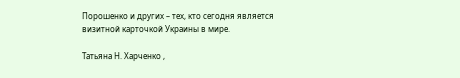Порошенко и других – тех, кто сегодня является визитной карточкой Украины в мире.

Татьяна Н. Харченко ,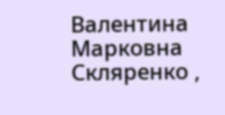Валентина Марковна Скляренко ,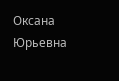Оксана Юрьевна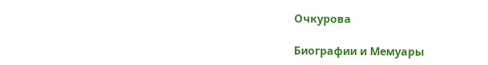Очкурова

Биографии и Мемуары